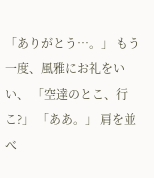「ありがとう…。」 もう一度、風雅にお礼をいい、 「空達のとこ、行こ?」 「ああ。」 肩を並べ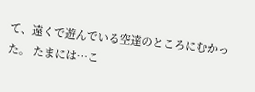て、遠くで遊んでいる空達のところにむかった。 たまには…こ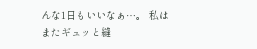んな1日もいいなぁ…。 私はまたギュッと縫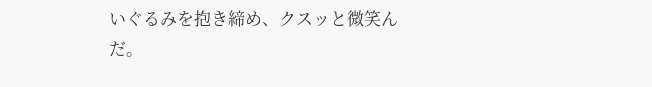いぐるみを抱き締め、クスッと微笑んだ。